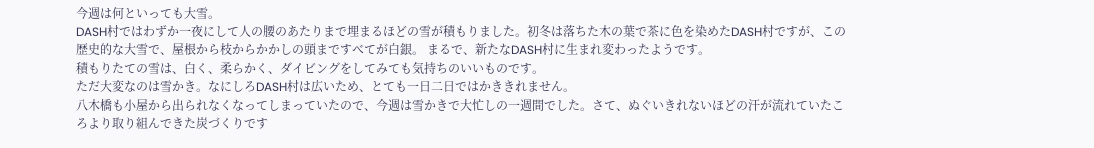今週は何といっても大雪。
DASH村ではわずか一夜にして人の腰のあたりまで埋まるほどの雪が積もりました。初冬は落ちた木の葉で茶に色を染めたDASH村ですが、この歴史的な大雪で、屋根から枝からかかしの頭まですべてが白銀。 まるで、新たなDASH村に生まれ変わったようです。
積もりたての雪は、白く、柔らかく、ダイビングをしてみても気持ちのいいものです。
ただ大変なのは雪かき。なにしろDASH村は広いため、とても一日二日ではかききれません。
八木橋も小屋から出られなくなってしまっていたので、今週は雪かきで大忙しの一週間でした。さて、ぬぐいきれないほどの汗が流れていたころより取り組んできた炭づくりです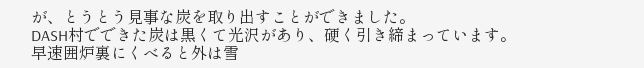が、とうとう見事な炭を取り出すことができました。
DASH村でできた炭は黒くて光沢があり、硬く引き締まっています。
早速囲炉裏にくべると外は雪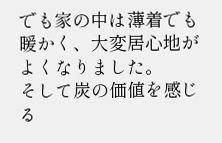でも家の中は薄着でも暖かく、大変居心地がよくなりました。
そして炭の価値を感じる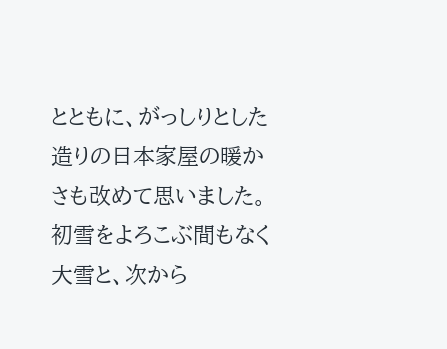とともに、がっしりとした造りの日本家屋の暖かさも改めて思いました。初雪をよろこぶ間もなく大雪と、次から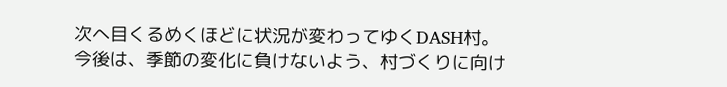次へ目くるめくほどに状況が変わってゆくDASH村。
今後は、季節の変化に負けないよう、村づくりに向け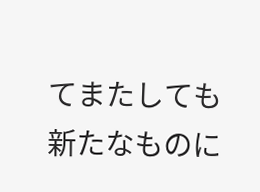てまたしても新たなものに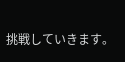挑戦していきます。